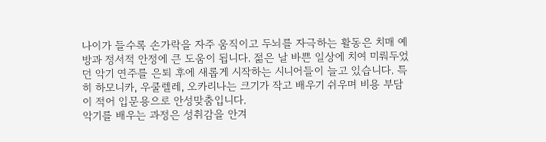나이가 들수록 손가락을 자주 움직이고 두뇌를 자극하는 활동은 치매 예방과 정서적 안정에 큰 도움이 됩니다. 젊은 날 바쁜 일상에 치여 미뤄두었던 악기 연주를 은퇴 후에 새롭게 시작하는 시니어들이 늘고 있습니다. 특히 하모니카, 우쿨렐레, 오카리나는 크기가 작고 배우기 쉬우며 비용 부담이 적어 입문용으로 안성맞춤입니다.
악기를 배우는 과정은 성취감을 안겨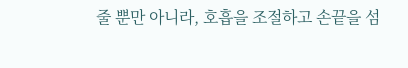줄 뿐만 아니라, 호흡을 조절하고 손끝을 섬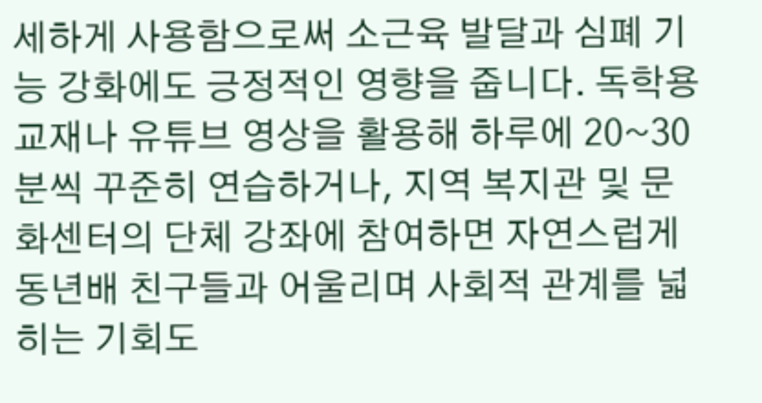세하게 사용함으로써 소근육 발달과 심폐 기능 강화에도 긍정적인 영향을 줍니다. 독학용 교재나 유튜브 영상을 활용해 하루에 20~30분씩 꾸준히 연습하거나, 지역 복지관 및 문화센터의 단체 강좌에 참여하면 자연스럽게 동년배 친구들과 어울리며 사회적 관계를 넓히는 기회도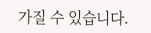가질 수 있습니다.